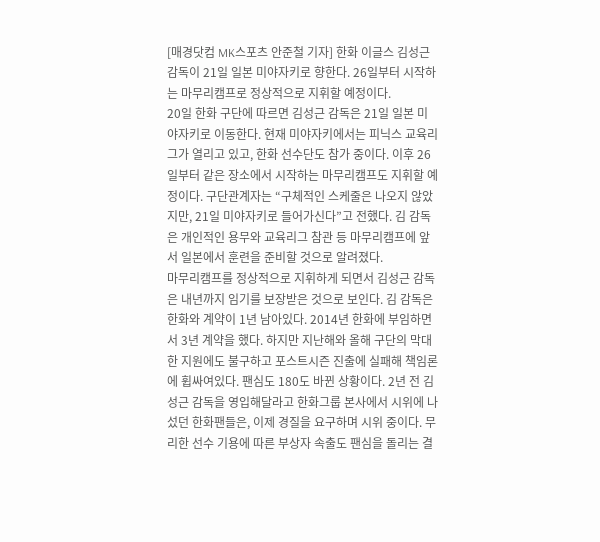[매경닷컴 MK스포츠 안준철 기자] 한화 이글스 김성근 감독이 21일 일본 미야자키로 향한다. 26일부터 시작하는 마무리캠프로 정상적으로 지휘할 예정이다.
20일 한화 구단에 따르면 김성근 감독은 21일 일본 미야자키로 이동한다. 현재 미야자키에서는 피닉스 교육리그가 열리고 있고, 한화 선수단도 참가 중이다. 이후 26일부터 같은 장소에서 시작하는 마무리캠프도 지휘할 예정이다. 구단관계자는 “구체적인 스케줄은 나오지 않았지만, 21일 미야자키로 들어가신다”고 전했다. 김 감독은 개인적인 용무와 교육리그 참관 등 마무리캠프에 앞서 일본에서 훈련을 준비할 것으로 알려졌다.
마무리캠프를 정상적으로 지휘하게 되면서 김성근 감독은 내년까지 임기를 보장받은 것으로 보인다. 김 감독은 한화와 계약이 1년 남아있다. 2014년 한화에 부임하면서 3년 계약을 했다. 하지만 지난해와 올해 구단의 막대한 지원에도 불구하고 포스트시즌 진출에 실패해 책임론에 휩싸여있다. 팬심도 180도 바뀐 상황이다. 2년 전 김성근 감독을 영입해달라고 한화그룹 본사에서 시위에 나섰던 한화팬들은, 이제 경질을 요구하며 시위 중이다. 무리한 선수 기용에 따른 부상자 속출도 팬심을 돌리는 결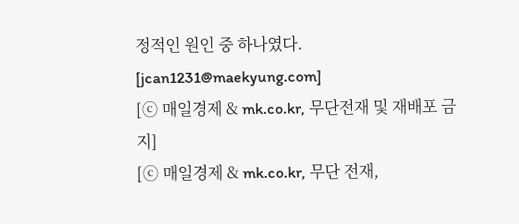정적인 원인 중 하나였다. [jcan1231@maekyung.com]
[ⓒ 매일경제 & mk.co.kr, 무단전재 및 재배포 금지]
[ⓒ 매일경제 & mk.co.kr, 무단 전재,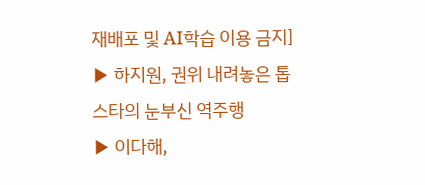재배포 및 AI학습 이용 금지]
▶ 하지원, 권위 내려놓은 톱스타의 눈부신 역주행
▶ 이다해,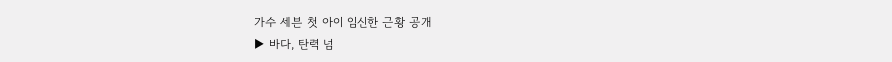가수 세븐 첫 아이 임신한 근황 공개
▶ 바다, 탄력 넘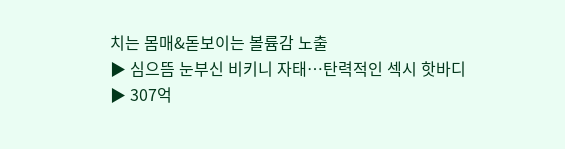치는 몸매&돋보이는 볼륨감 노출
▶ 심으뜸 눈부신 비키니 자태…탄력적인 섹시 핫바디
▶ 307억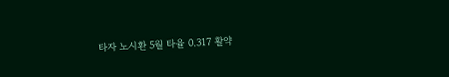타자 노시환 5월 타율 0.317 활약